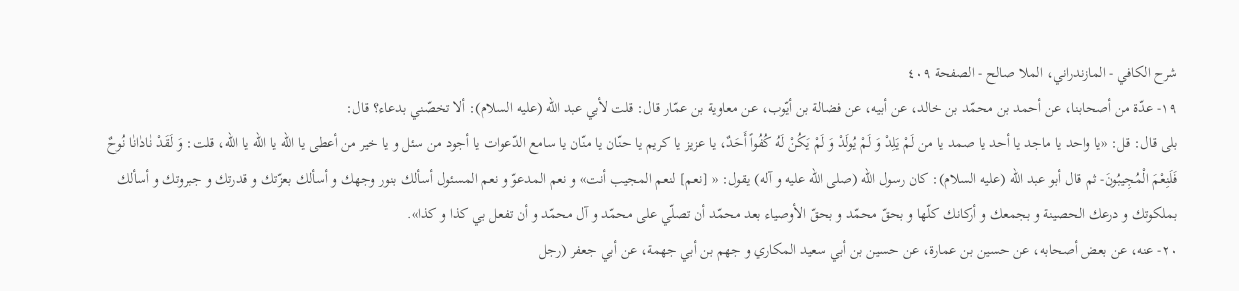شرح الكافي - المازندراني، الملا صالح - الصفحة ٤٠٩
١٩- عدّة من أصحابنا، عن أحمد بن محمّد بن خالد، عن أبيه، عن فضالة بن أيّوب، عن معاوية بن عمّار قال: قلت لأبي عبد اللّه (عليه السلام): ألا تخصّني بدعاء؟ قال:
بلى قال: قل: «يا واحد يا ماجد يا أحد يا صمد يا من لَمْ يَلِدْ وَ لَمْ يُولَدْ وَ لَمْ يَكُنْ لَهُ كُفُواً أَحَدٌ، يا عزيز يا كريم يا حنّان يا منّان يا سامع الدّعوات يا أجود من سئل و يا خير من أعطى يا اللّه يا اللّه يا اللّه، قلت: وَ لَقَدْ نٰادٰانٰا نُوحٌ فَلَنِعْمَ الْمُجِيبُونَ- ثم قال أبو عبد اللّه (عليه السلام): كان رسول اللّه (صلى اللّه عليه و آله) يقول: « [نعم] لنعم المجيب أنت» و نعم المدعوّ و نعم المسئول أسألك بنور وجهك و أسألك بعزّتك و قدرتك و جبروتك و أسألك بملكوتك و درعك الحصينة و بجمعك و أركانك كلّها و بحقّ محمّد و بحقّ الأوصياء بعد محمّد أن تصلّي على محمّد و آل محمّد و أن تفعل بي كذا و كذا».
٢٠- عنه، عن بعض أصحابه، عن حسين بن عمارة، عن حسين بن أبي سعيد المكاري و جهم بن أبي جهمة، عن أبي جعفر (رجل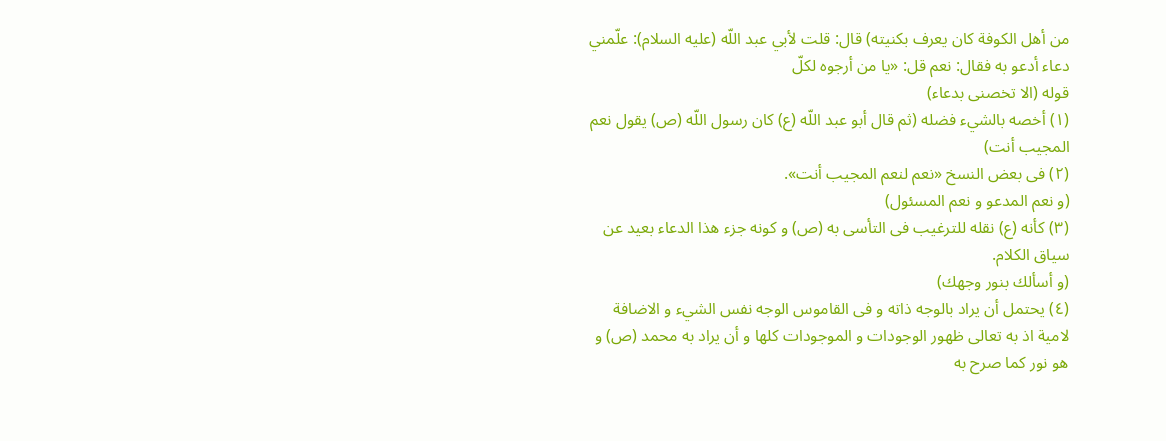من أهل الكوفة كان يعرف بكنيته) قال: قلت لأبي عبد اللّه (عليه السلام): علّمني دعاء أدعو به فقال: نعم قل: «يا من أرجوه لكلّ
قوله (الا تخصنى بدعاء)
(١) أخصه بالشيء فضله (ثم قال أبو عبد اللّه (ع) كان رسول اللّه (ص) يقول نعم المجيب أنت)
(٢) فى بعض النسخ «نعم لنعم المجيب أنت».
(و نعم المدعو و نعم المسئول)
(٣) كأنه (ع) نقله للترغيب فى التأسى به (ص) و كونه جزء هذا الدعاء بعيد عن سياق الكلام.
(و أسألك بنور وجهك)
(٤) يحتمل أن يراد بالوجه ذاته و فى القاموس الوجه نفس الشيء و الاضافة لامية اذ به تعالى ظهور الوجودات و الموجودات كلها و أن يراد به محمد (ص) و هو نور كما صرح به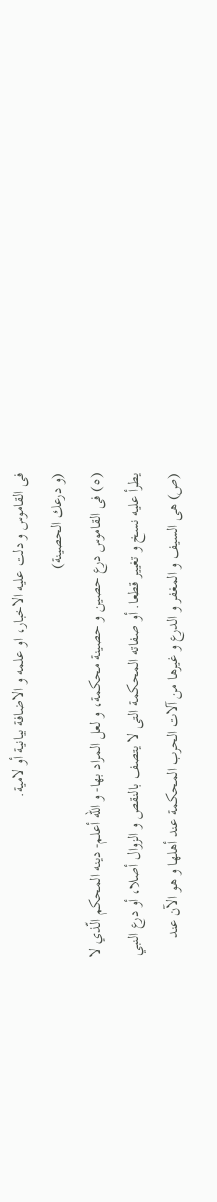فى القاموس و دلت عليه الاخبار، او علمه و الاضافة بيانية أو لامية.
(و درعك الحصينة)
(٥) فى القاموس درع حصين و حصينة محكمة، و لعل المراد بها- و اللّه أعلم- دينه المحكم الّذي لا يطرأ عليه نسخ و تغيير قطعا. أو صفاته المحكمة التى لا يتصف بالنقص و الزوال أصلا، أو درع النبي (ص) هى السيف و المغفر و الدرع و غيرها من آلات الحرب المحكمة عند أهلها و هو الآن عند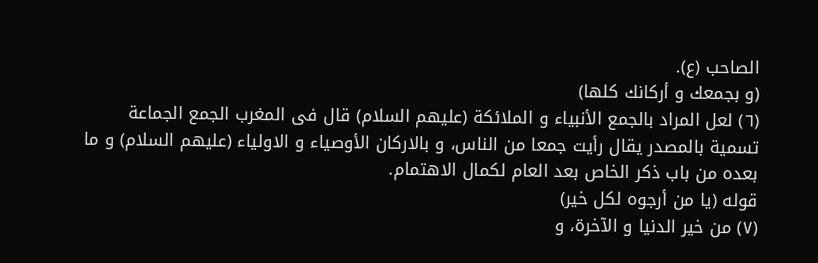الصاحب (ع).
(و بجمعك و أركانك كلها)
(٦) لعل المراد بالجمع الأنبياء و الملائكة (عليهم السلام) قال فى المغرب الجمع الجماعة تسمية بالمصدر يقال رأيت جمعا من الناس، و بالاركان الأوصياء و الاولياء (عليهم السلام) و ما بعده من باب ذكر الخاص بعد العام لكمال الاهتمام.
قوله (يا من أرجوه لكل خير)
(٧) من خير الدنيا و الآخرة، و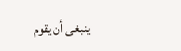ينبغى أن يقوم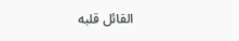القائل قلبه